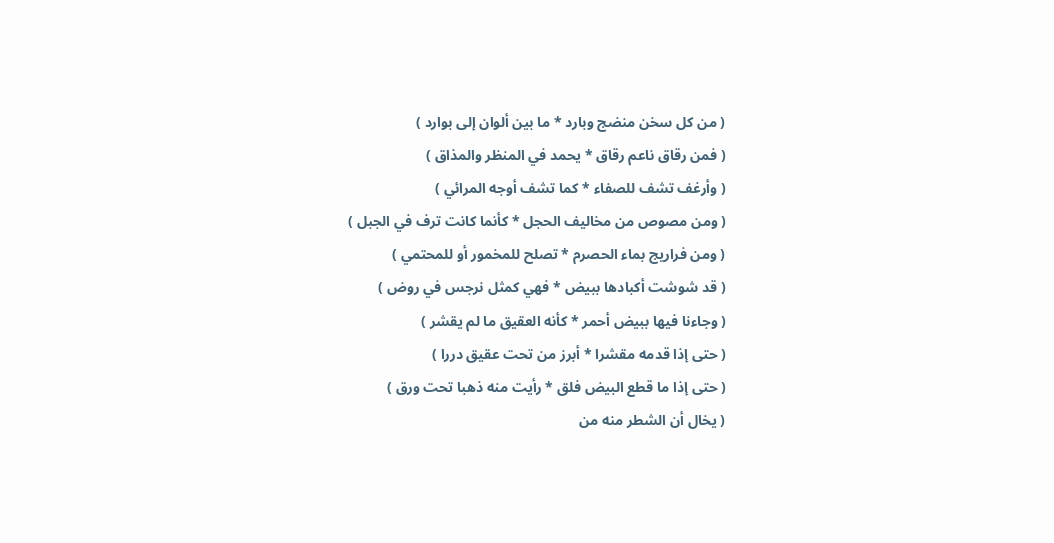( من كل سخن منضج وبارد * ما بين ألوان إلى بوارد )
( فمن رقاق ناعم رقاق * يحمد في المنظر والمذاق )
( وأرغف تشف للصفاء * كما تشف أوجه المرائي )
( ومن مصوص من مخاليف الحجل * كأنما كانت ترف في الجبل )
( ومن فراريج بماء الحصرم * تصلح للمخمور أو للمحتمي )
( قد شوشت أكبادها ببيض * فهي كمثل نرجس في روض )
( وجاءنا فيها ببيض أحمر * كأنه العقيق ما لم يقشر )
( حتى إذا قدمه مقشرا * أبرز من تحت عقيق دررا )
( حتى إذا ما قطع البيض فلق * رأيت منه ذهبا تحت ورق )
( يخال أن الشطر منه من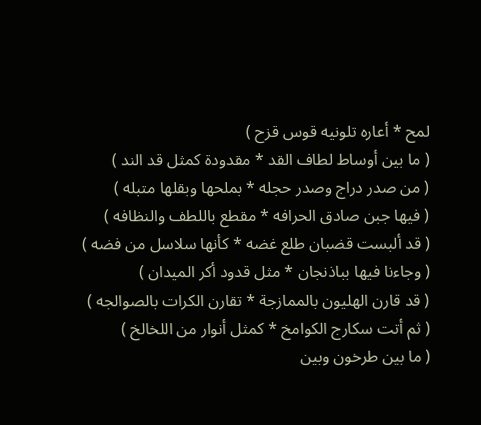لمح * أعاره تلونيه قوس قزح )
( ما بين أوساط لطاف القد * مقدودة كمثل قد الند )
( من صدر دراج وصدر حجله * بملحها وبقلها متبله )
( فيها جبن صادق الحرافه * مقطع باللطف والنظافه )
( قد ألبست قضبان طلع غضه * كأنها سلاسل من فضه )
( وجاءنا فيها بباذنجان * مثل قدود أكر الميدان )
( قد قارن الهليون بالممازجة * تقارن الكرات بالصوالجه )
( ثم أتت سكارج الكوامخ * كمثل أنوار من اللخالخ )
( ما بين طرخون وبين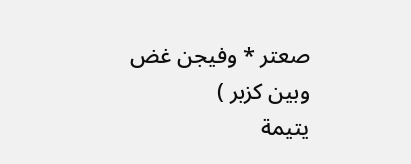صعتر * وفيجن غض وبين كزبر )
يتيمة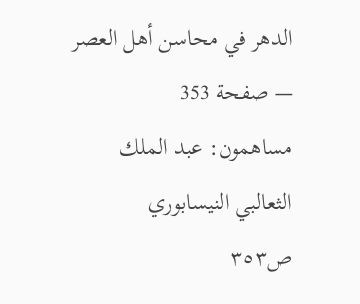الدهر في محاسن أهل العصر — صفحة 353
مساهمون: عبد الملك الثعالبي النيسابوري
ص٣٥٣